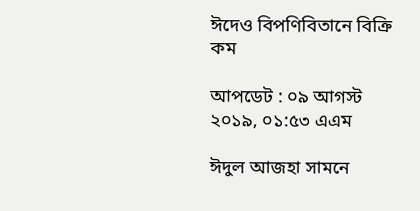ঈদেও বিপণিবিতানে বিক্রি কম

আপডেট : ০৯ আগস্ট ২০১৯, ০১:৫৩ এএম

ঈদুল আজহা সামনে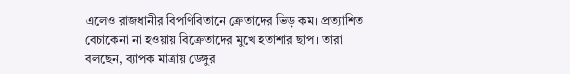এলেও রাজধানীর বিপণিবিতানে ক্রেতাদের ভিড় কম। প্রত্যাশিত বেচাকেনা না হওয়ায় বিক্রেতাদের মুখে হতাশার ছাপ। তারা বলছেন, ব্যাপক মাত্রায় ডেঙ্গুর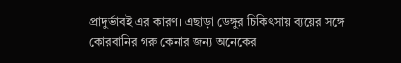প্রাদুর্ভাবই এর কারণ। এছাড়া ডেঙ্গুর চিকিৎসায় ব্যয়ের সঙ্গে কোরবানির গরু কেনার জন্য অনেকের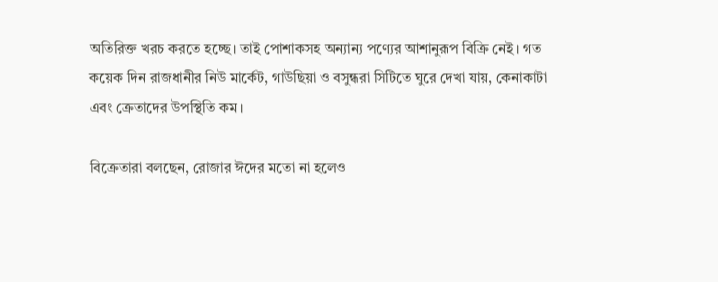অতিরিক্ত খরচ করতে হচ্ছে। তাই পোশাকসহ অন্যান্য পণ্যের আশানুরূপ বিক্রি নেই। গত কয়েক দিন রাজধানীর নিউ মার্কেট, গাউছিয়া ও বসুন্ধরা সিটিতে ঘুরে দেখা যায়, কেনাকাটা এবং ক্রেতাদের উপস্থিতি কম।

বিক্রেতারা বলছেন, রোজার ঈদের মতো না হলেও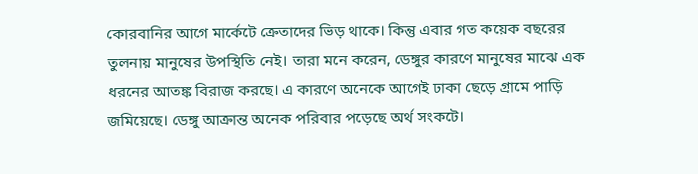কোরবানির আগে মার্কেটে ক্রেতাদের ভিড় থাকে। কিন্তু এবার গত কয়েক বছরের তুলনায় মানুষের উপস্থিতি নেই। তারা মনে করেন, ডেঙ্গুর কারণে মানুষের মাঝে এক ধরনের আতঙ্ক বিরাজ করছে। এ কারণে অনেকে আগেই ঢাকা ছেড়ে গ্রামে পাড়ি জমিয়েছে। ডেঙ্গু আক্রান্ত অনেক পরিবার পড়েছে অর্থ সংকটে।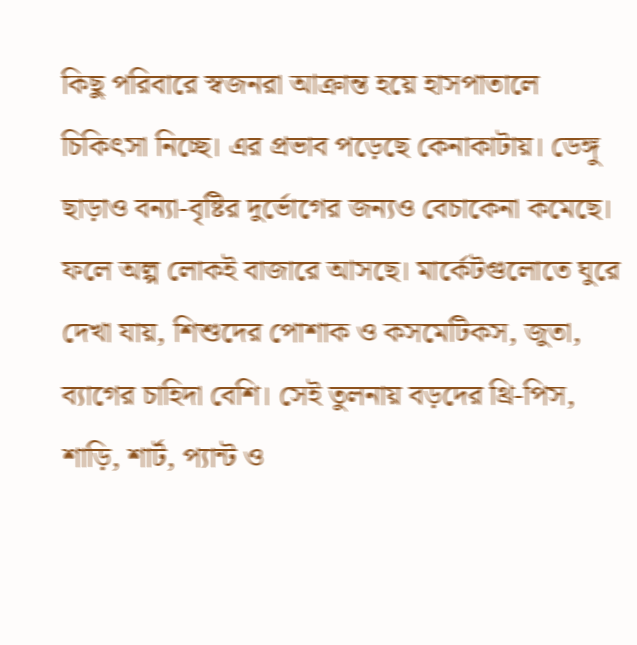কিছু পরিবারে স্বজনরা আক্রান্ত হয়ে হাসপাতালে চিকিৎসা নিচ্ছে। এর প্রভাব পড়েছে কেনাকাটায়। ডেঙ্গু ছাড়াও বন্যা-বৃষ্টির দুর্ভোগের জন্যও বেচাকেনা কমেছে। ফলে অল্প লোকই বাজারে আসছে। মার্কেটগুলোতে ঘুরে দেখা যায়, শিশুদের পোশাক ও কসমেটিকস, জুতা, ব্যাগের চাহিদা বেশি। সেই তুলনায় বড়দের থ্রি-পিস, শাড়ি, শার্ট, প্যান্ট ও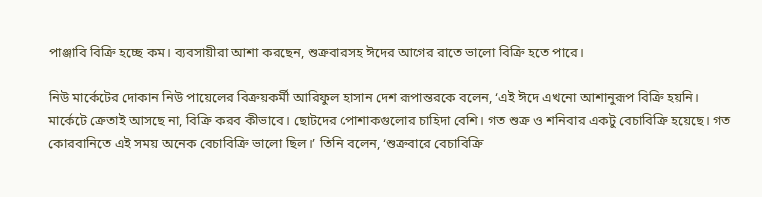পাঞ্জাবি বিক্রি হচ্ছে কম। ব্যবসায়ীরা আশা করছেন, শুক্রবারসহ ঈদের আগের রাতে ভালো বিক্রি হতে পারে।

নিউ মার্কেটের দোকান নিউ পায়েলের বিক্রয়কর্মী আরিফুল হাসান দেশ রূপান্তরকে বলেন, ‘এই ঈদে এখনো আশানুরূপ বিক্রি হয়নি। মার্কেটে ক্রেতাই আসছে না, বিক্রি করব কীভাবে। ছোটদের পোশাকগুলোর চাহিদা বেশি। গত শুক্র ও শনিবার একটু বেচাবিক্রি হয়েছে। গত কোরবানিতে এই সময় অনেক বেচাবিক্রি ভালো ছিল।’ তিনি বলেন, ‘শুক্রবারে বেচাবিক্রি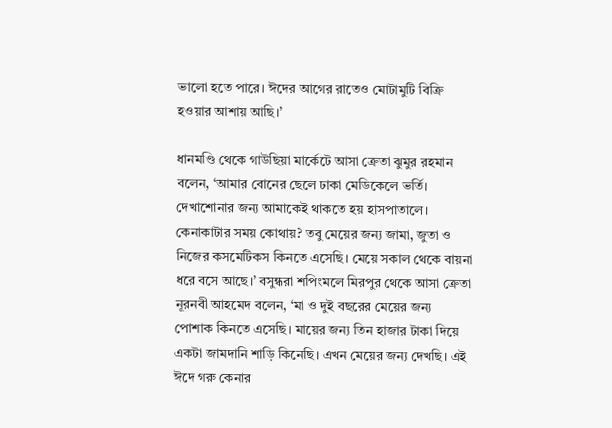ভালো হতে পারে। ঈদের আগের রাতেও মোটামুটি বিক্রি হওয়ার আশায় আছি।’

ধানমণ্ডি থেকে গাউছিয়া মার্কেটে আসা ক্রেতা ঝুমুর রহমান বলেন, ‘আমার বোনের ছেলে ঢাকা মেডিকেলে ভর্তি। দেখাশোনার জন্য আমাকেই থাকতে হয় হাসপাতালে। কেনাকাটার সময় কোথায়? তবু মেয়ের জন্য জামা, জুতা ও নিজের কসমেটিকস কিনতে এসেছি। মেয়ে সকাল থেকে বায়না ধরে বসে আছে।’ বসুন্ধরা শপিংমলে মিরপুর থেকে আসা ক্রেতা নূরনবী আহমেদ বলেন, ‘মা ও দুই বছরের মেয়ের জন্য পোশাক কিনতে এসেছি। মায়ের জন্য তিন হাজার টাকা দিয়ে একটা জামদানি শাড়ি কিনেছি। এখন মেয়ের জন্য দেখছি। এই ঈদে গরু কেনার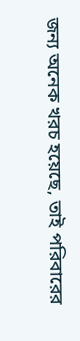জন্য অনেক খরচ হয়েছে, তাই পরিবারের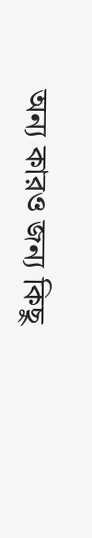অন্য কারও জন্য কিছু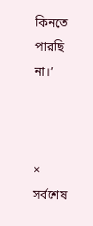কিনতে পারছি না।’



×
সর্বশেষ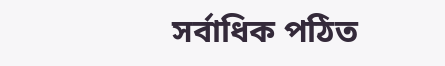সর্বাধিক পঠিত